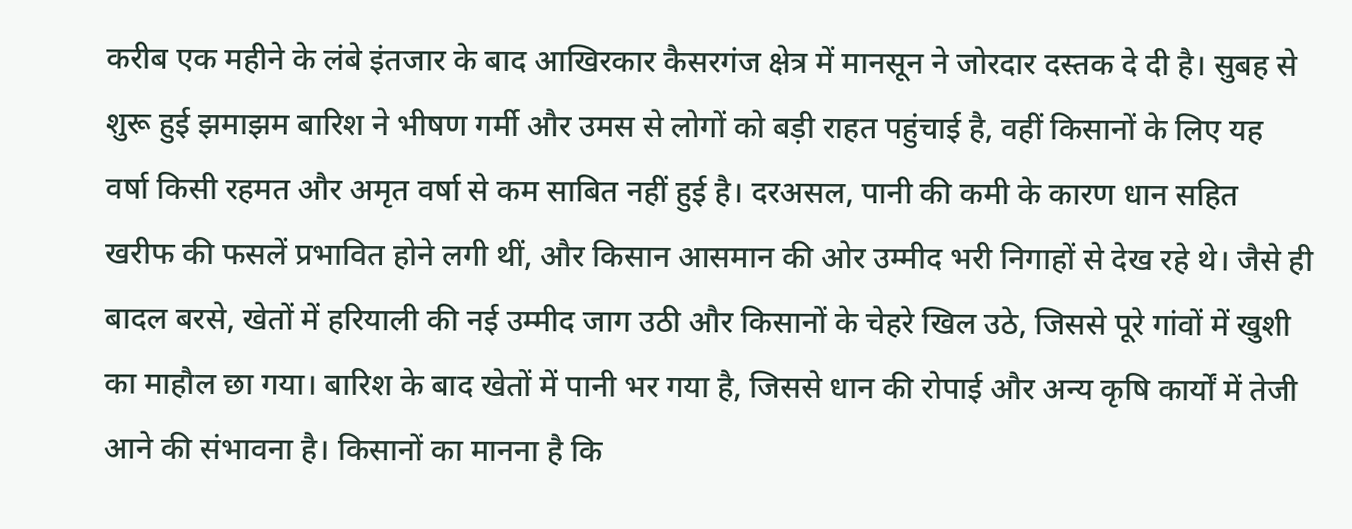करीब एक महीने के लंबे इंतजार के बाद आखिरकार कैसरगंज क्षेत्र में मानसून ने जोरदार दस्तक दे दी है। सुबह से शुरू हुई झमाझम बारिश ने भीषण गर्मी और उमस से लोगों को बड़ी राहत पहुंचाई है, वहीं किसानों के लिए यह वर्षा किसी रहमत और अमृत वर्षा से कम साबित नहीं हुई है। दरअसल, पानी की कमी के कारण धान सहित खरीफ की फसलें प्रभावित होने लगी थीं, और किसान आसमान की ओर उम्मीद भरी निगाहों से देख रहे थे। जैसे ही बादल बरसे, खेतों में हरियाली की नई उम्मीद जाग उठी और किसानों के चेहरे खिल उठे, जिससे पूरे गांवों में खुशी का माहौल छा गया। बारिश के बाद खेतों में पानी भर गया है, जिससे धान की रोपाई और अन्य कृषि कार्यों में तेजी आने की संभावना है। किसानों का मानना है कि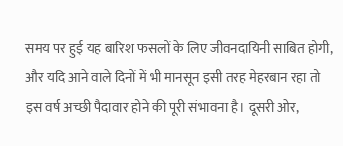समय पर हुई यह बारिश फसलों के लिए जीवनदायिनी साबित होगी, और यदि आने वाले दिनों में भी मानसून इसी तरह मेहरबान रहा तो इस वर्ष अच्छी पैदावार होने की पूरी संभावना है। दूसरी ओर,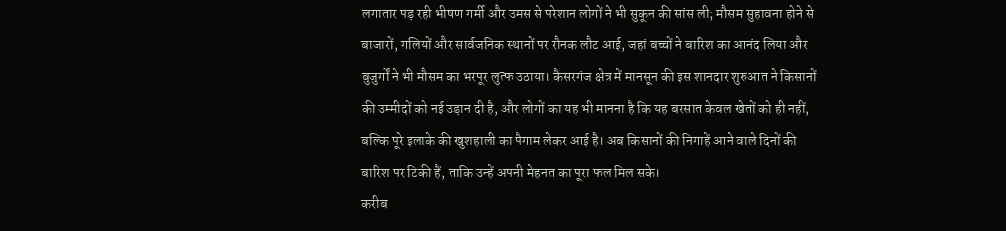लगातार पड़ रही भीषण गर्मी और उमस से परेशान लोगों ने भी सुकून की सांस ली; मौसम सुहावना होने से बाजारों, गलियों और सार्वजनिक स्थानों पर रौनक लौट आई, जहां बच्चों ने बारिश का आनंद लिया और बुजुर्गों ने भी मौसम का भरपूर लुत्फ उठाया। कैसरगंज क्षेत्र में मानसून की इस शानदार शुरुआत ने किसानों की उम्मीदों को नई उड़ान दी है, और लोगों का यह भी मानना है कि यह बरसात केवल खेतों को ही नहीं, बल्कि पूरे इलाके की खुशहाली का पैगाम लेकर आई है। अब किसानों की निगाहें आने वाले दिनों की बारिश पर टिकी हैं, ताकि उन्हें अपनी मेहनत का पूरा फल मिल सके।
करीब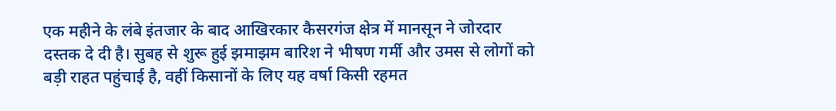एक महीने के लंबे इंतजार के बाद आखिरकार कैसरगंज क्षेत्र में मानसून ने जोरदार दस्तक दे दी है। सुबह से शुरू हुई झमाझम बारिश ने भीषण गर्मी और उमस से लोगों को बड़ी राहत पहुंचाई है, वहीं किसानों के लिए यह वर्षा किसी रहमत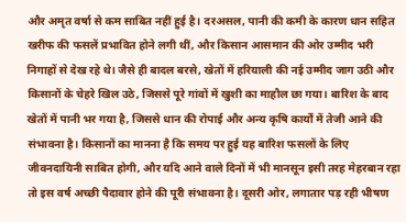और अमृत वर्षा से कम साबित नहीं हुई है। दरअसल, पानी की कमी के कारण धान सहित खरीफ की फसलें प्रभावित होने लगी थीं, और किसान आसमान की ओर उम्मीद भरी निगाहों से देख रहे थे। जैसे ही बादल बरसे, खेतों में हरियाली की नई उम्मीद जाग उठी और किसानों के चेहरे खिल उठे, जिससे पूरे गांवों में खुशी का माहौल छा गया। बारिश के बाद खेतों में पानी भर गया है, जिससे धान की रोपाई और अन्य कृषि कार्यों में तेजी आने की संभावना है। किसानों का मानना है कि समय पर हुई यह बारिश फसलों के लिए जीवनदायिनी साबित होगी, और यदि आने वाले दिनों में भी मानसून इसी तरह मेहरबान रहा तो इस वर्ष अच्छी पैदावार होने की पूरी संभावना है। दूसरी ओर, लगातार पड़ रही भीषण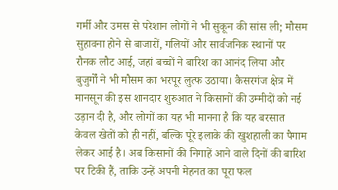गर्मी और उमस से परेशान लोगों ने भी सुकून की सांस ली; मौसम सुहावना होने से बाजारों, गलियों और सार्वजनिक स्थानों पर रौनक लौट आई, जहां बच्चों ने बारिश का आनंद लिया और बुजुर्गों ने भी मौसम का भरपूर लुत्फ उठाया। कैसरगंज क्षेत्र में मानसून की इस शानदार शुरुआत ने किसानों की उम्मीदों को नई उड़ान दी है, और लोगों का यह भी मानना है कि यह बरसात केवल खेतों को ही नहीं, बल्कि पूरे इलाके की खुशहाली का पैगाम लेकर आई है। अब किसानों की निगाहें आने वाले दिनों की बारिश पर टिकी हैं, ताकि उन्हें अपनी मेहनत का पूरा फल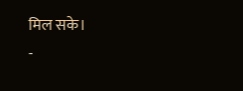मिल सके।
-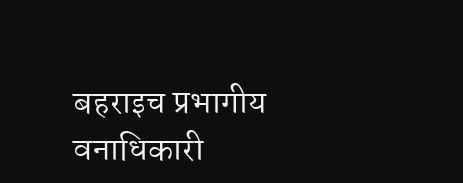बहराइच प्रभागीय वनाधिकारी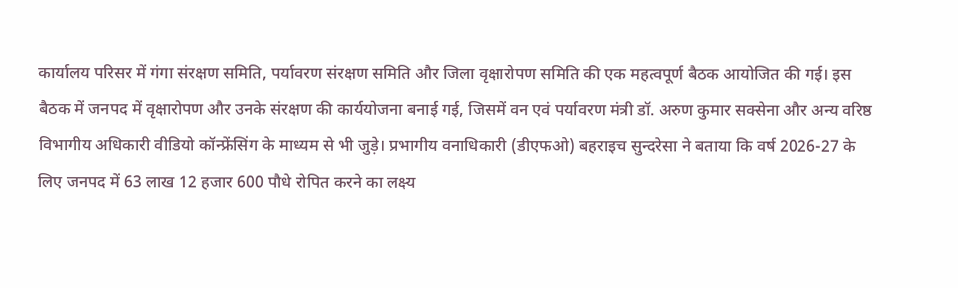कार्यालय परिसर में गंगा संरक्षण समिति, पर्यावरण संरक्षण समिति और जिला वृक्षारोपण समिति की एक महत्वपूर्ण बैठक आयोजित की गई। इस बैठक में जनपद में वृक्षारोपण और उनके संरक्षण की कार्ययोजना बनाई गई, जिसमें वन एवं पर्यावरण मंत्री डॉ. अरुण कुमार सक्सेना और अन्य वरिष्ठ विभागीय अधिकारी वीडियो कॉन्फ्रेंसिंग के माध्यम से भी जुड़े। प्रभागीय वनाधिकारी (डीएफओ) बहराइच सुन्दरेसा ने बताया कि वर्ष 2026-27 के लिए जनपद में 63 लाख 12 हजार 600 पौधे रोपित करने का लक्ष्य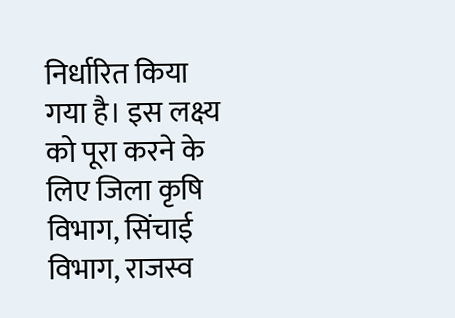निर्धारित किया गया है। इस लक्ष्य को पूरा करने के लिए जिला कृषि विभाग, सिंचाई विभाग, राजस्व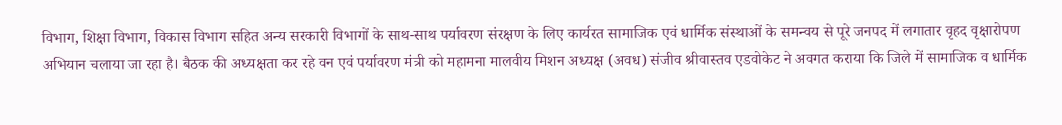विभाग, शिक्षा विभाग, विकास विभाग सहित अन्य सरकारी विभागों के साथ-साथ पर्यावरण संरक्षण के लिए कार्यरत सामाजिक एवं धार्मिक संस्थाओं के समन्वय से पूरे जनपद में लगातार वृहद वृक्षारोपण अभियान चलाया जा रहा है। बैठक की अध्यक्षता कर रहे वन एवं पर्यावरण मंत्री को महामना मालवीय मिशन अध्यक्ष (अवध) संजीव श्रीवास्तव एडवोकेट ने अवगत कराया कि जिले में सामाजिक व धार्मिक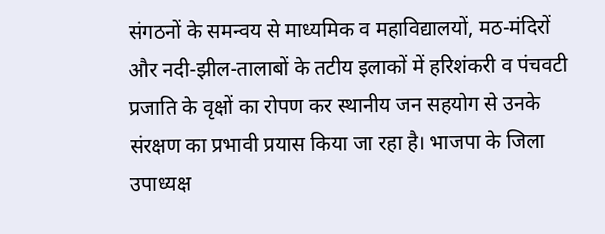संगठनों के समन्वय से माध्यमिक व महाविद्यालयों, मठ-मंदिरों और नदी-झील-तालाबों के तटीय इलाकों में हरिशंकरी व पंचवटी प्रजाति के वृक्षों का रोपण कर स्थानीय जन सहयोग से उनके संरक्षण का प्रभावी प्रयास किया जा रहा है। भाजपा के जिला उपाध्यक्ष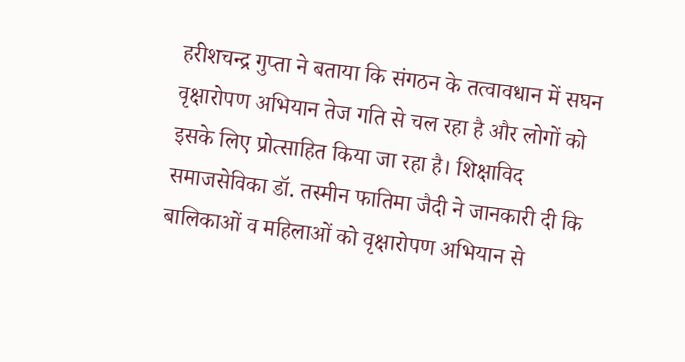हरीशचन्द्र गुप्ता ने बताया कि संगठन के तत्वावधान में सघन वृक्षारोपण अभियान तेज गति से चल रहा है और लोगों को इसके लिए प्रोत्साहित किया जा रहा है। शिक्षाविद समाजसेविका डॉ. तस्मीन फातिमा जैदी ने जानकारी दी कि बालिकाओं व महिलाओं को वृक्षारोपण अभियान से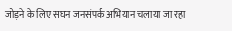जोड़ने के लिए सघन जनसंपर्क अभियान चलाया जा रहा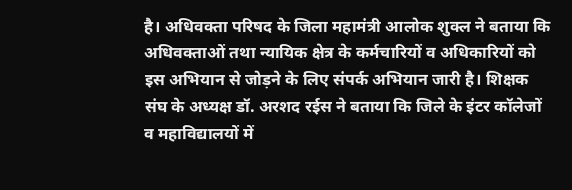है। अधिवक्ता परिषद के जिला महामंत्री आलोक शुक्ल ने बताया कि अधिवक्ताओं तथा न्यायिक क्षेत्र के कर्मचारियों व अधिकारियों को इस अभियान से जोड़ने के लिए संपर्क अभियान जारी है। शिक्षक संघ के अध्यक्ष डॉ. अरशद रईस ने बताया कि जिले के इंटर कॉलेजों व महाविद्यालयों में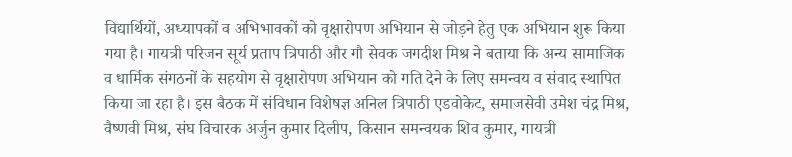विद्यार्थियों, अध्यापकों व अभिभावकों को वृक्षारोपण अभियान से जोड़ने हेतु एक अभियान शुरू किया गया है। गायत्री परिजन सूर्य प्रताप त्रिपाठी और गौ सेवक जगदीश मिश्र ने बताया कि अन्य सामाजिक व धार्मिक संगठनों के सहयोग से वृक्षारोपण अभियान को गति देने के लिए समन्वय व संवाद स्थापित किया जा रहा है। इस बैठक में संविधान विशेषज्ञ अनिल त्रिपाठी एडवोकेट, समाजसेवी उमेश चंद्र मिश्र, वैष्णवी मिश्र, संघ विचारक अर्जुन कुमार दिलीप, किसान समन्वयक शिव कुमार, गायत्री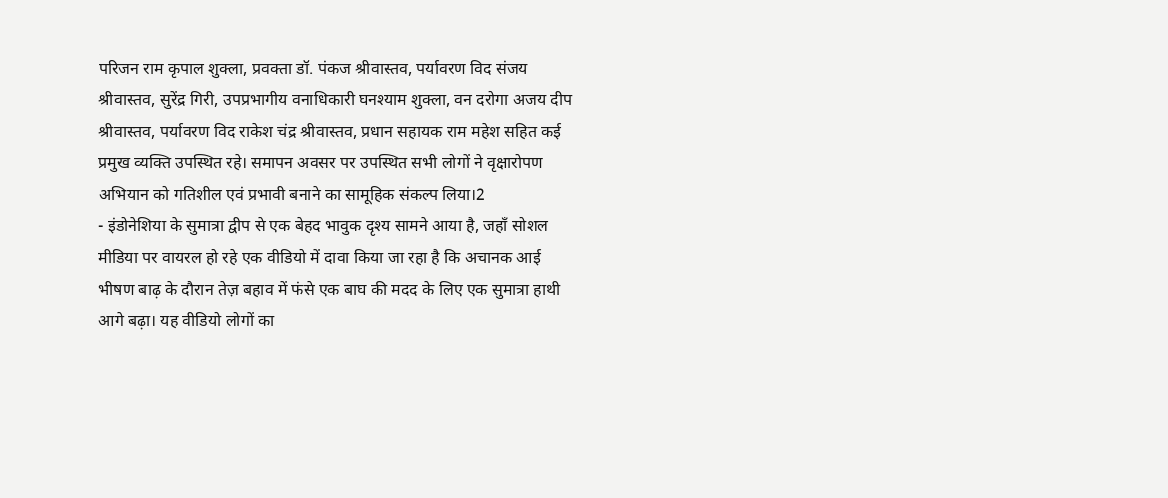परिजन राम कृपाल शुक्ला, प्रवक्ता डॉ. पंकज श्रीवास्तव, पर्यावरण विद संजय श्रीवास्तव, सुरेंद्र गिरी, उपप्रभागीय वनाधिकारी घनश्याम शुक्ला, वन दरोगा अजय दीप श्रीवास्तव, पर्यावरण विद राकेश चंद्र श्रीवास्तव, प्रधान सहायक राम महेश सहित कई प्रमुख व्यक्ति उपस्थित रहे। समापन अवसर पर उपस्थित सभी लोगों ने वृक्षारोपण अभियान को गतिशील एवं प्रभावी बनाने का सामूहिक संकल्प लिया।2
- इंडोनेशिया के सुमात्रा द्वीप से एक बेहद भावुक दृश्य सामने आया है, जहाँ सोशल मीडिया पर वायरल हो रहे एक वीडियो में दावा किया जा रहा है कि अचानक आई भीषण बाढ़ के दौरान तेज़ बहाव में फंसे एक बाघ की मदद के लिए एक सुमात्रा हाथी आगे बढ़ा। यह वीडियो लोगों का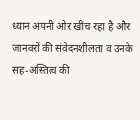ध्यान अपनी ओर खींच रहा है और जानवरों की संवेदनशीलता व उनके सह-अस्तित्व की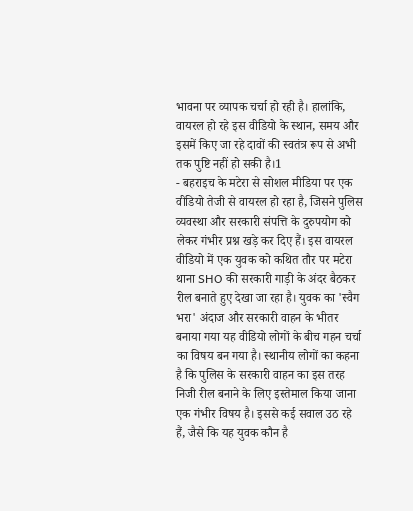भावना पर व्यापक चर्चा हो रही है। हालांकि, वायरल हो रहे इस वीडियो के स्थान, समय और इसमें किए जा रहे दावों की स्वतंत्र रूप से अभी तक पुष्टि नहीं हो सकी है।1
- बहराइच के मटेरा से सोशल मीडिया पर एक वीडियो तेजी से वायरल हो रहा है, जिसने पुलिस व्यवस्था और सरकारी संपत्ति के दुरुपयोग को लेकर गंभीर प्रश्न खड़े कर दिए हैं। इस वायरल वीडियो में एक युवक को कथित तौर पर मटेरा थाना SHO की सरकारी गाड़ी के अंदर बैठकर रील बनाते हुए देखा जा रहा है। युवक का 'स्वैग भरा' अंदाज और सरकारी वाहन के भीतर बनाया गया यह वीडियो लोगों के बीच गहन चर्चा का विषय बन गया है। स्थानीय लोगों का कहना है कि पुलिस के सरकारी वाहन का इस तरह निजी रील बनाने के लिए इस्तेमाल किया जाना एक गंभीर विषय है। इससे कई सवाल उठ रहे हैं, जैसे कि यह युवक कौन है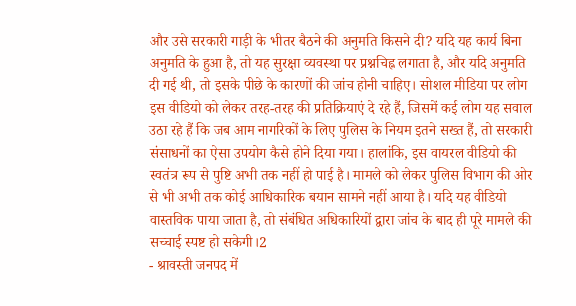और उसे सरकारी गाड़ी के भीतर बैठने की अनुमति किसने दी? यदि यह कार्य बिना अनुमति के हुआ है, तो यह सुरक्षा व्यवस्था पर प्रश्नचिह्न लगाता है, और यदि अनुमति दी गई थी, तो इसके पीछे के कारणों की जांच होनी चाहिए। सोशल मीडिया पर लोग इस वीडियो को लेकर तरह-तरह की प्रतिक्रियाएं दे रहे हैं, जिसमें कई लोग यह सवाल उठा रहे हैं कि जब आम नागरिकों के लिए पुलिस के नियम इतने सख्त हैं, तो सरकारी संसाधनों का ऐसा उपयोग कैसे होने दिया गया। हालांकि, इस वायरल वीडियो की स्वतंत्र रूप से पुष्टि अभी तक नहीं हो पाई है। मामले को लेकर पुलिस विभाग की ओर से भी अभी तक कोई आधिकारिक बयान सामने नहीं आया है। यदि यह वीडियो वास्तविक पाया जाता है, तो संबंधित अधिकारियों द्वारा जांच के बाद ही पूरे मामले की सच्चाई स्पष्ट हो सकेगी।2
- श्रावस्ती जनपद में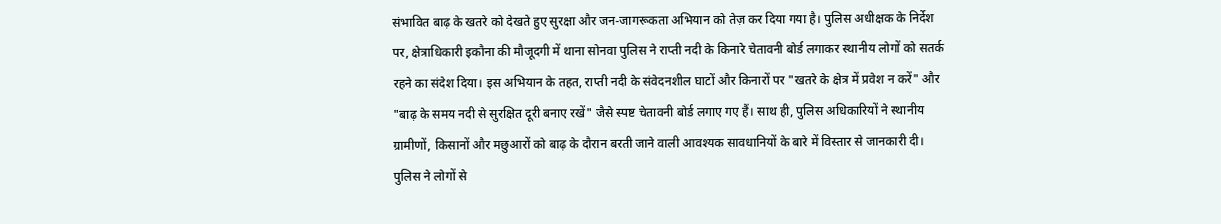संभावित बाढ़ के खतरे को देखते हुए सुरक्षा और जन-जागरूकता अभियान को तेज़ कर दिया गया है। पुलिस अधीक्षक के निर्देश पर, क्षेत्राधिकारी इकौना की मौजूदगी में थाना सोनवा पुलिस ने राप्ती नदी के किनारे चेतावनी बोर्ड लगाकर स्थानीय लोगों को सतर्क रहने का संदेश दिया। इस अभियान के तहत, राप्ती नदी के संवेदनशील घाटों और किनारों पर "खतरे के क्षेत्र में प्रवेश न करें" और "बाढ़ के समय नदी से सुरक्षित दूरी बनाए रखें" जैसे स्पष्ट चेतावनी बोर्ड लगाए गए हैं। साथ ही, पुलिस अधिकारियों ने स्थानीय ग्रामीणों, किसानों और मछुआरों को बाढ़ के दौरान बरती जाने वाली आवश्यक सावधानियों के बारे में विस्तार से जानकारी दी। पुलिस ने लोगों से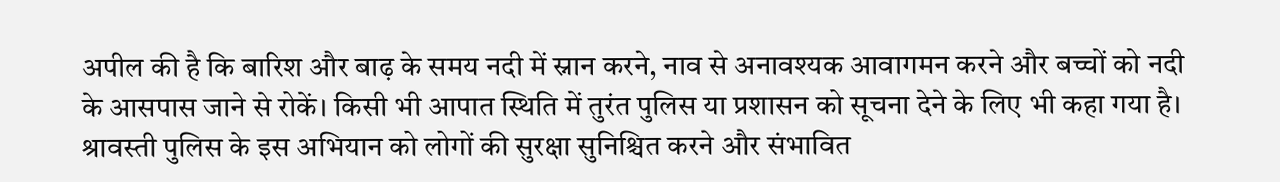अपील की है कि बारिश और बाढ़ के समय नदी में स्नान करने, नाव से अनावश्यक आवागमन करने और बच्चों को नदी के आसपास जाने से रोकें। किसी भी आपात स्थिति में तुरंत पुलिस या प्रशासन को सूचना देने के लिए भी कहा गया है। श्रावस्ती पुलिस के इस अभियान को लोगों की सुरक्षा सुनिश्चित करने और संभावित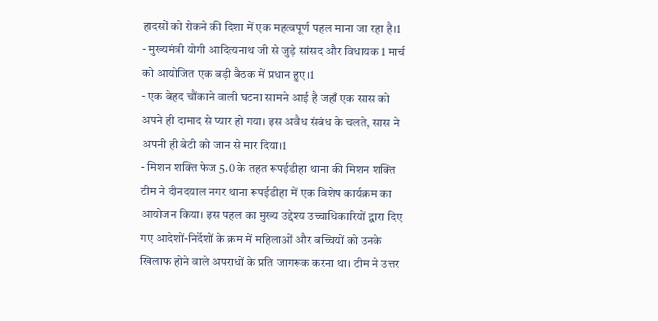हादसों को रोकने की दिशा में एक महत्वपूर्ण पहल माना जा रहा है।1
- मुख्यमंत्री योगी आदित्यनाथ जी से जुड़े सांसद और विधायक 1 मार्च को आयोजित एक बड़ी बैठक में प्रधान हुए।1
- एक बेहद चौंकाने वाली घटना सामने आई है जहाँ एक सास को अपने ही दामाद से प्यार हो गया। इस अवैध संबंध के चलते, सास ने अपनी ही बेटी को जान से मार दिया।1
- मिशन शक्ति फेज 5.0 के तहत रूपईडीहा थाना की मिशन शक्ति टीम ने दीनदयाल नगर थाना रूपईडीहा में एक विशेष कार्यक्रम का आयोजन किया। इस पहल का मुख्य उद्देश्य उच्चाधिकारियों द्वारा दिए गए आदेशों-निर्देशों के क्रम में महिलाओं और बच्चियों को उनके खिलाफ होने वाले अपराधों के प्रति जागरूक करना था। टीम ने उत्तर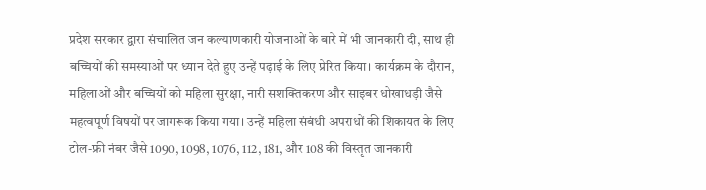प्रदेश सरकार द्वारा संचालित जन कल्याणकारी योजनाओं के बारे में भी जानकारी दी, साथ ही बच्चियों की समस्याओं पर ध्यान देते हुए उन्हें पढ़ाई के लिए प्रेरित किया। कार्यक्रम के दौरान, महिलाओं और बच्चियों को महिला सुरक्षा, नारी सशक्तिकरण और साइबर धोखाधड़ी जैसे महत्वपूर्ण विषयों पर जागरूक किया गया। उन्हें महिला संबंधी अपराधों की शिकायत के लिए टोल-फ्री नंबर जैसे 1090, 1098, 1076, 112, 181, और 108 की विस्तृत जानकारी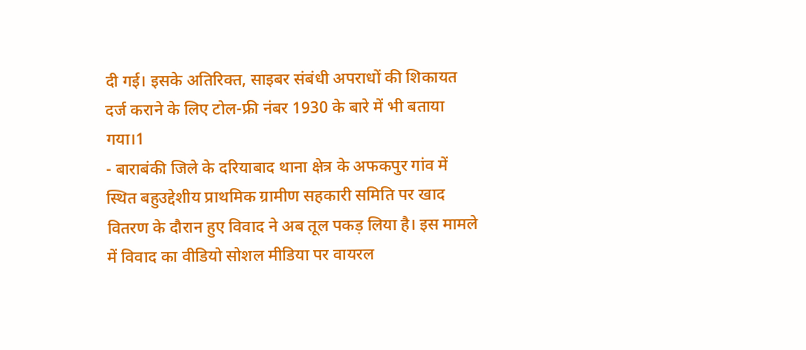दी गई। इसके अतिरिक्त, साइबर संबंधी अपराधों की शिकायत दर्ज कराने के लिए टोल-फ्री नंबर 1930 के बारे में भी बताया गया।1
- बाराबंकी जिले के दरियाबाद थाना क्षेत्र के अफकपुर गांव में स्थित बहुउद्देशीय प्राथमिक ग्रामीण सहकारी समिति पर खाद वितरण के दौरान हुए विवाद ने अब तूल पकड़ लिया है। इस मामले में विवाद का वीडियो सोशल मीडिया पर वायरल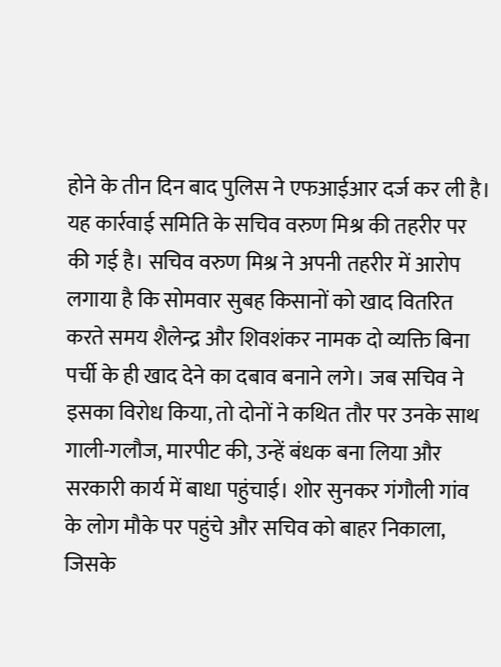होने के तीन दिन बाद पुलिस ने एफआईआर दर्ज कर ली है। यह कार्रवाई समिति के सचिव वरुण मिश्र की तहरीर पर की गई है। सचिव वरुण मिश्र ने अपनी तहरीर में आरोप लगाया है कि सोमवार सुबह किसानों को खाद वितरित करते समय शैलेन्द्र और शिवशंकर नामक दो व्यक्ति बिना पर्ची के ही खाद देने का दबाव बनाने लगे। जब सचिव ने इसका विरोध किया, तो दोनों ने कथित तौर पर उनके साथ गाली-गलौज, मारपीट की, उन्हें बंधक बना लिया और सरकारी कार्य में बाधा पहुंचाई। शोर सुनकर गंगौली गांव के लोग मौके पर पहुंचे और सचिव को बाहर निकाला, जिसके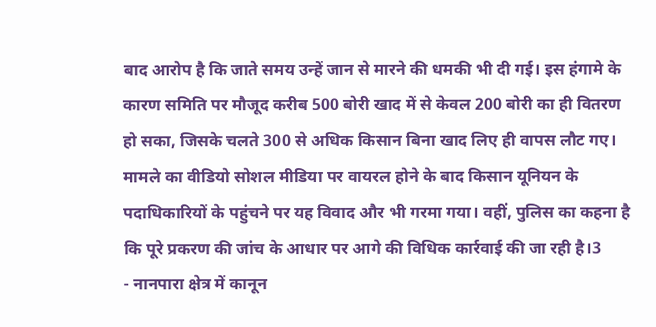बाद आरोप है कि जाते समय उन्हें जान से मारने की धमकी भी दी गई। इस हंगामे के कारण समिति पर मौजूद करीब 500 बोरी खाद में से केवल 200 बोरी का ही वितरण हो सका, जिसके चलते 300 से अधिक किसान बिना खाद लिए ही वापस लौट गए। मामले का वीडियो सोशल मीडिया पर वायरल होने के बाद किसान यूनियन के पदाधिकारियों के पहुंचने पर यह विवाद और भी गरमा गया। वहीं, पुलिस का कहना है कि पूरे प्रकरण की जांच के आधार पर आगे की विधिक कार्रवाई की जा रही है।3
- नानपारा क्षेत्र में कानून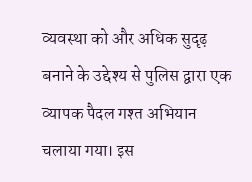व्यवस्था को और अधिक सुदृढ़ बनाने के उद्देश्य से पुलिस द्वारा एक व्यापक पैदल गश्त अभियान चलाया गया। इस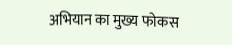अभियान का मुख्य फोकस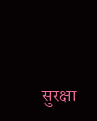सुरक्षा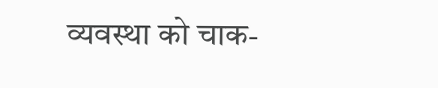व्यवस्था को चाक-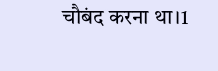चौबंद करना था।1